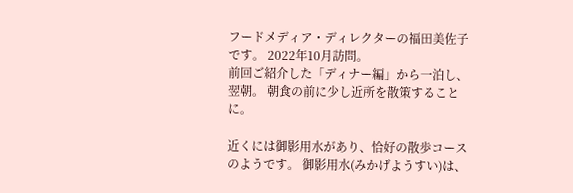フードメディア・ディレクターの福田美佐子です。 2022年10月訪問。
前回ご紹介した「ディナー編」から一泊し、翌朝。 朝食の前に少し近所を散策することに。

近くには御影用水があり、恰好の散歩コースのようです。 御影用水(みかげようすい)は、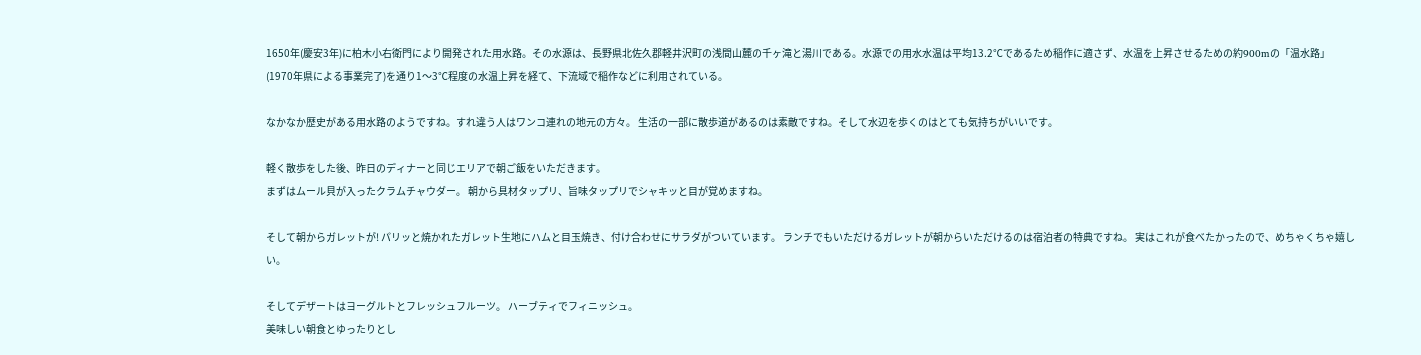1650年(慶安3年)に柏木小右衛門により開発された用水路。その水源は、長野県北佐久郡軽井沢町の浅間山麓の千ヶ滝と湯川である。水源での用水水温は平均13.2℃であるため稲作に適さず、水温を上昇させるための約900mの「温水路」(1970年県による事業完了)を通り1〜3℃程度の水温上昇を経て、下流域で稲作などに利用されている。

なかなか歴史がある用水路のようですね。すれ違う人はワンコ連れの地元の方々。 生活の一部に散歩道があるのは素敵ですね。そして水辺を歩くのはとても気持ちがいいです。

軽く散歩をした後、昨日のディナーと同じエリアで朝ご飯をいただきます。
まずはムール貝が入ったクラムチャウダー。 朝から具材タップリ、旨味タップリでシャキッと目が覚めますね。

そして朝からガレットが! パリッと焼かれたガレット生地にハムと目玉焼き、付け合わせにサラダがついています。 ランチでもいただけるガレットが朝からいただけるのは宿泊者の特典ですね。 実はこれが食べたかったので、めちゃくちゃ嬉しい。

そしてデザートはヨーグルトとフレッシュフルーツ。 ハーブティでフィニッシュ。
美味しい朝食とゆったりとし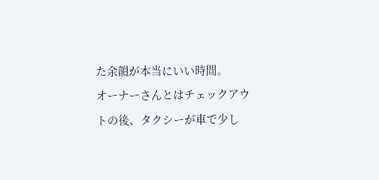た余韻が本当にいい時間。
オーナーさんとはチェックアウトの後、タクシーが車で少し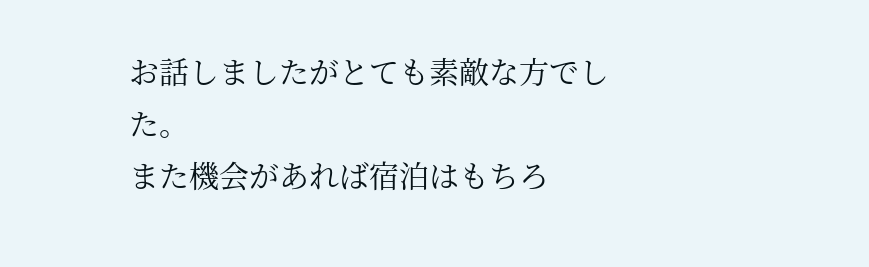お話しましたがとても素敵な方でした。
また機会があれば宿泊はもちろ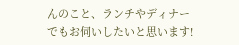んのこと、ランチやディナーでもお伺いしたいと思います!